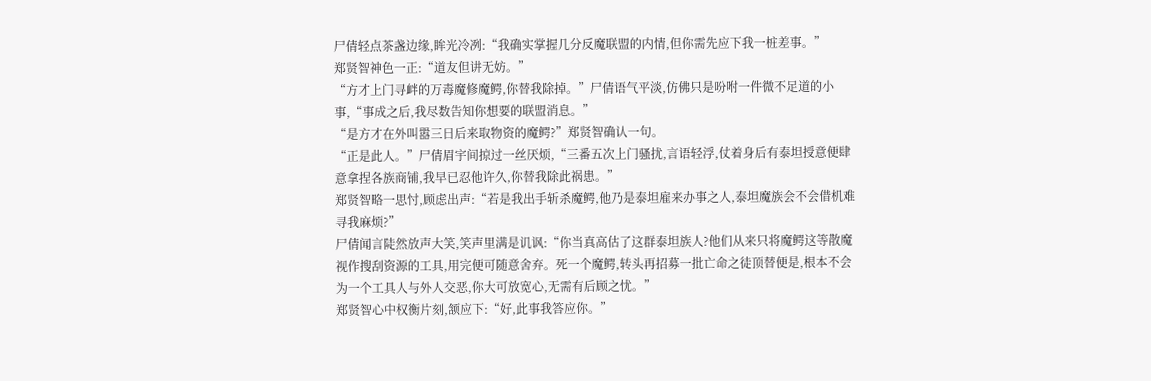尸倩轻点茶盏边缘,眸光冷冽:“我确实掌握几分反魔联盟的内情,但你需先应下我一桩差事。”
郑贤智神色一正:“道友但讲无妨。”
“方才上门寻衅的万毒魔修魔鳄,你替我除掉。”尸倩语气平淡,仿佛只是吩咐一件微不足道的小事,“事成之后,我尽数告知你想要的联盟消息。”
“是方才在外叫嚣三日后来取物资的魔鳄?”郑贤智确认一句。
“正是此人。”尸倩眉宇间掠过一丝厌烦,“三番五次上门骚扰,言语轻浮,仗着身后有泰坦授意便肆意拿捏各族商铺,我早已忍他许久,你替我除此祸患。”
郑贤智略一思忖,顾虑出声:“若是我出手斩杀魔鳄,他乃是泰坦雇来办事之人,泰坦魔族会不会借机难寻我麻烦?”
尸倩闻言陡然放声大笑,笑声里满是讥讽:“你当真高估了这群泰坦族人?他们从来只将魔鳄这等散魔视作搜刮资源的工具,用完便可随意舍弃。死一个魔鳄,转头再招募一批亡命之徒顶替便是,根本不会为一个工具人与外人交恶,你大可放宽心,无需有后顾之忧。”
郑贤智心中权衡片刻,颔应下:“好,此事我答应你。”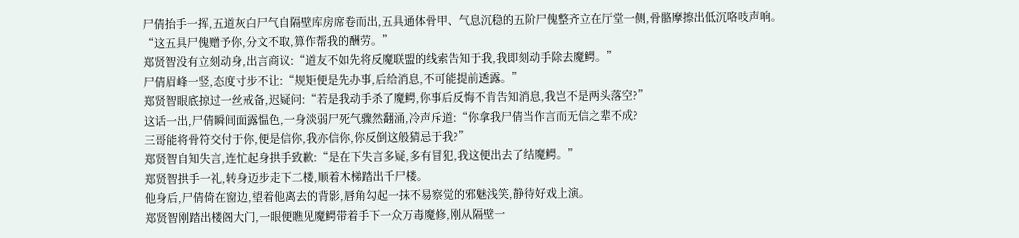尸倩抬手一挥,五道灰白尸气自隔壁库房席卷而出,五具通体骨甲、气息沉稳的五阶尸傀整齐立在厅堂一侧,骨骼摩擦出低沉咯吱声响。
“这五具尸傀赠予你,分文不取,算作帮我的酬劳。”
郑贤智没有立刻动身,出言商议:“道友不如先将反魔联盟的线索告知于我,我即刻动手除去魔鳄。”
尸倩眉峰一竖,态度寸步不让:“规矩便是先办事,后给消息,不可能提前透露。”
郑贤智眼底掠过一丝戒备,迟疑问:“若是我动手杀了魔鳄,你事后反悔不肯告知消息,我岂不是两头落空?”
这话一出,尸倩瞬间面露愠色,一身淡弱尸死气骤然翻涌,冷声斥道:“你拿我尸倩当作言而无信之辈不成?
三哥能将骨符交付于你,便是信你,我亦信你,你反倒这般猜忌于我?”
郑贤智自知失言,连忙起身拱手致歉:“是在下失言多疑,多有冒犯,我这便出去了结魔鳄。”
郑贤智拱手一礼,转身迈步走下二楼,顺着木梯踏出千尸楼。
他身后,尸倩倚在窗边,望着他离去的背影,唇角勾起一抹不易察觉的邪魅浅笑,静待好戏上演。
郑贤智刚踏出楼阁大门,一眼便瞧见魔鳄带着手下一众万毒魔修,刚从隔壁一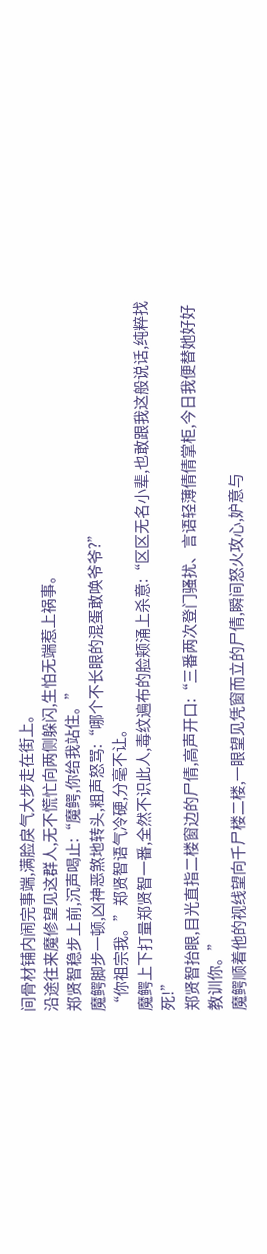间骨材铺内闹完事端,满脸戾气大步走在街上。
沿途往来魔修望见这群人,无不慌忙向两侧躲闪,生怕无端惹上祸事。
郑贤智稳步上前,沉声喝止:“魔鳄,你给我站住。”
魔鳄脚步一顿,凶神恶煞地转头,粗声怒骂:“哪个不长眼的混蛋敢唤爷爷?”
“你祖宗我。”郑贤智语气冷硬,分毫不让。
魔鳄上下打量郑贤智一番,全然不识此人,毒纹遍布的脸颊涌上杀意:“区区无名小辈,也敢跟我这般说话,纯粹找死!”
郑贤智抬眼,目光直指二楼窗边的尸倩,高声开口:“三番两次登门骚扰、言语轻薄倩倩掌柜,今日我便替她好好教训你。”
魔鳄顺着他的视线望向千尸楼二楼,一眼望见凭窗而立的尸倩,瞬间怒火攻心,妒意与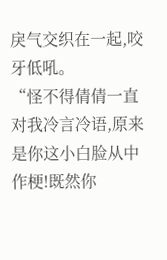戾气交织在一起,咬牙低吼。
“怪不得倩倩一直对我冷言冷语,原来是你这小白脸从中作梗!既然你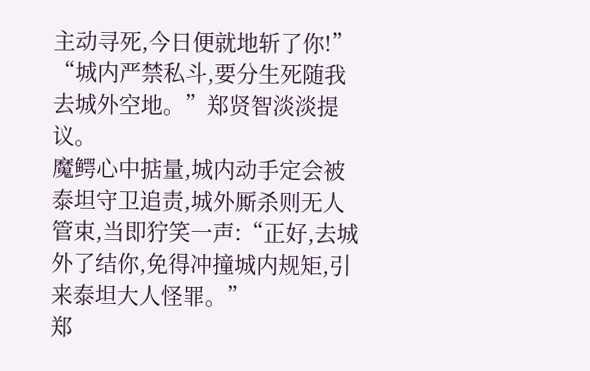主动寻死,今日便就地斩了你!”
“城内严禁私斗,要分生死随我去城外空地。”郑贤智淡淡提议。
魔鳄心中掂量,城内动手定会被泰坦守卫追责,城外厮杀则无人管束,当即狞笑一声:“正好,去城外了结你,免得冲撞城内规矩,引来泰坦大人怪罪。”
郑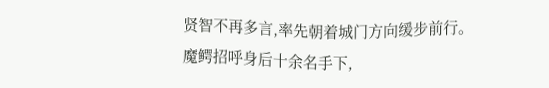贤智不再多言,率先朝着城门方向缓步前行。
魔鳄招呼身后十余名手下,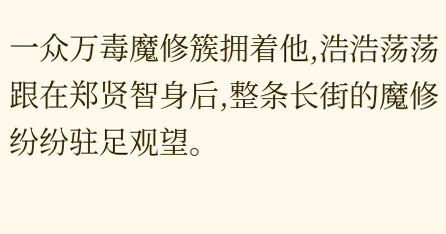一众万毒魔修簇拥着他,浩浩荡荡跟在郑贤智身后,整条长街的魔修纷纷驻足观望。